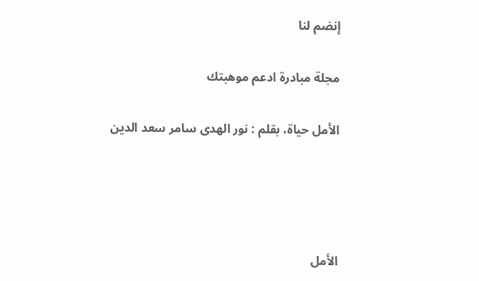إنضم لنا

مجلة مبادرة ادعم موهبتك

الأمل حياة، بقلم : نور الهدى سامر سعد الدين




الأمل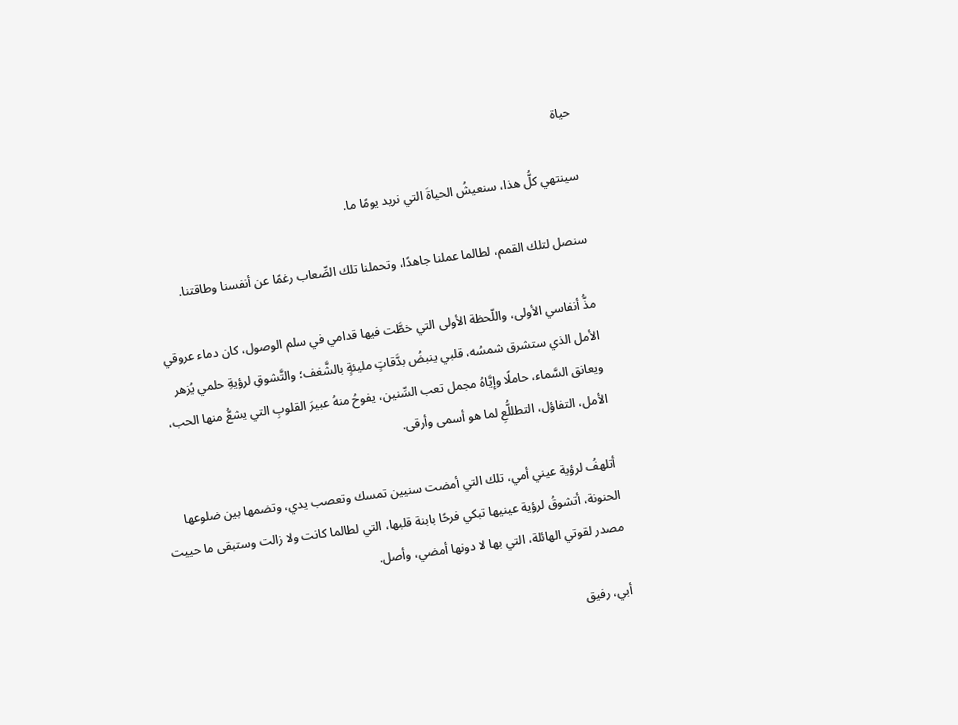حياة

سينتهي كلُّ هذا، سنعيشُ الحياةَ التي نريد يومًا ما.

سنصل لتلك القمم، لطالما عملنا جاهدًا، وتحملنا تلك الصِّعاب رغمًا عن أنفسنا وطاقتنا.

مذُّ أنفاسي الأولى، واللّحظة الأولى التي خطَّت فيها قدامي في سلم الوصول، كان دماء عروقي الأمل الذي ستشرق شمسُه، قلبي ينبضُ بدَّقاتٍ مليئةٍ بالشَّغف؛ والتَّشوقِ لرؤيةِ حلمي يُزهر ويعانق السَّماء، حاملًا وإيَّاهُ مجمل تعب السِّنين، يفوحُ منهُ عبيرَ القلوبِ التي يشعُّ منها الحب، الأمل، التفاؤل، التطللُّعِ لما هو أسمى وأرقى.

أتلهفُ لرؤية عيني أمي، تلك التي أمضت سنيين تمسك وتعصب يدي، وتضمها بين ضلوعها الحنونة، أتشوقُ لرؤية عينيها تبكي فرحًا بابنة قلبها، التي لطالما كانت ولا زالت وستبقى ما حييت مصدر لقوتي الهائلة، التي بها لا دونها أمضي، وأصل.

أبي، رفيق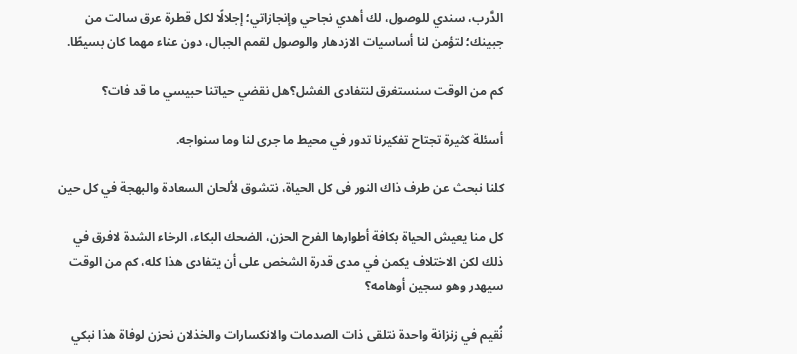الدَّرب، سندي للوصول، لك أهدي نجاحي وإنجازاتي؛ إجلالًا لكل قطرة عرق سالت من جبينك؛ لتؤمن لنا أساسيات الازدهار والوصول لقمم الجبال، دون عناء مهما كان بسيطًا.

كم من الوقت سنستغرق لنتفادى الفشل؟هل نقضي حياتنا حبيسي ما قد فات؟

أسئلة كثيرة تجتاح تفكيرنا تدور في محيط ما جرى لنا وما سنواجه.

كلنا نبحث عن طرف ذاك النور فى كل الحياة، نتشوق لألحان السعادة والبهجة في كل حين

كل منا يعيش الحياة بكافة أطوارها الفرح الحزن، الضحك البكاء، الرخاء الشدة لافرق في ذلك لكن الاختلاف يكمن في مدى قدرة الشخص على أن يتفادى هذا كله، كم من الوقت سيهدر وهو سجين أوهامه؟

نُقيم في زنزانة واحدة نتلقى ذات الصدمات والانكسارات والخذلان نحزن لوفاة هذا نبكي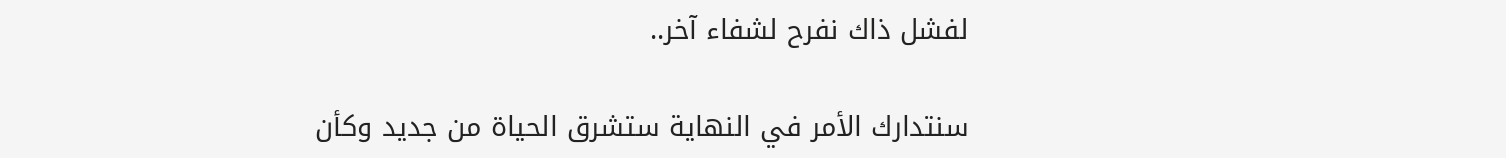لفشل ذاك نفرح لشفاء آخر..

سنتدارك الأمر في النهاية ستشرق الحياة من جديد وكأن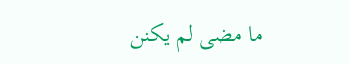ما مضى لم يكنن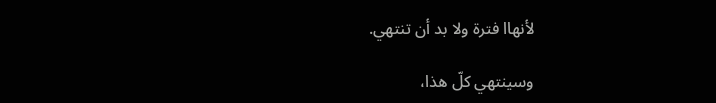لأنهاا فترة ولا بد أن تنتهي.

وسينتهي كلّ هذا،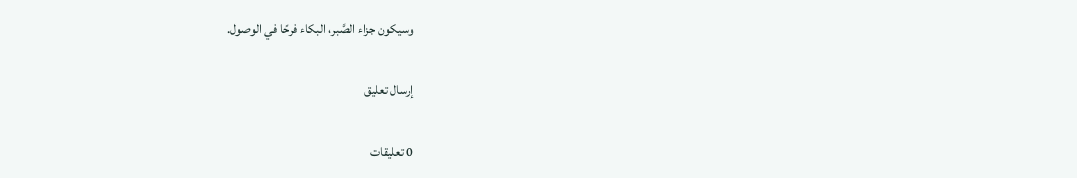وسيكون جزاء الصَّبر، البكاء فرحًا في الوصول.

إرسال تعليق

0 تعليقات